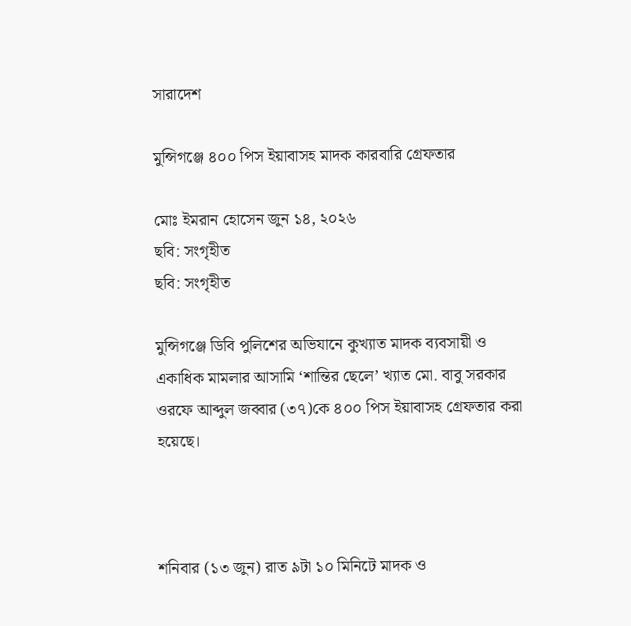সারাদেশ

মুন্সিগঞ্জে ৪০০ পিস ইয়াবাসহ মাদক কারবারি গ্রেফতার

মোঃ ইমরান হোসেন জুন ১৪, ২০২৬
ছবি: সংগৃহীত
ছবি: সংগৃহীত

মুন্সিগঞ্জে ডিবি পুলিশের অভিযানে কুখ্যাত মাদক ব্যবসায়ী ও একাধিক মামলার আসামি ‘শান্তির ছেলে’ খ্যাত মো. বাবু সরকার ওরফে আব্দুল জব্বার (৩৭)কে ৪০০ পিস ইয়াবাসহ গ্রেফতার করা হয়েছে।



শনিবার (১৩ জুন) রাত ৯টা ১০ মিনিটে মাদক ও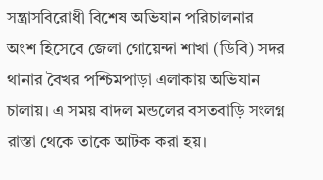সন্ত্রাসবিরোধী বিশেষ অভিযান পরিচালনার অংশ হিসেবে জেলা গোয়েন্দা শাখা (ডিবি) সদর থানার বৈখর পশ্চিমপাড়া এলাকায় অভিযান চালায়। এ সময় বাদল মন্ডলের বসতবাড়ি সংলগ্ন রাস্তা থেকে তাকে আটক করা হয়।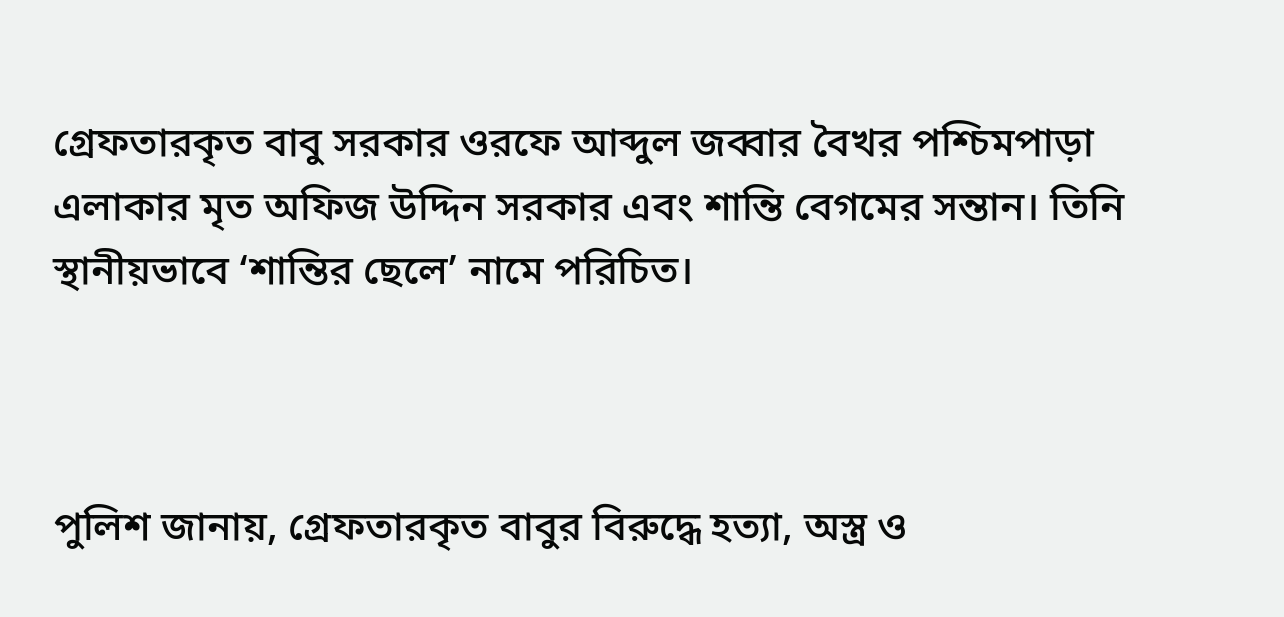গ্রেফতারকৃত বাবু সরকার ওরফে আব্দুল জব্বার বৈখর পশ্চিমপাড়া এলাকার মৃত অফিজ উদ্দিন সরকার এবং শান্তি বেগমের সন্তান। তিনি স্থানীয়ভাবে ‘শান্তির ছেলে’ নামে পরিচিত।



পুলিশ জানায়, গ্রেফতারকৃত বাবুর বিরুদ্ধে হত্যা, অস্ত্র ও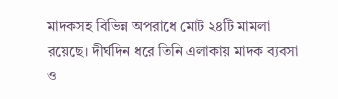মাদকসহ বিভিন্ন অপরাধে মোট ২৪টি মামলা রয়েছে। দীর্ঘদিন ধরে তিনি এলাকায় মাদক ব্যবসা ও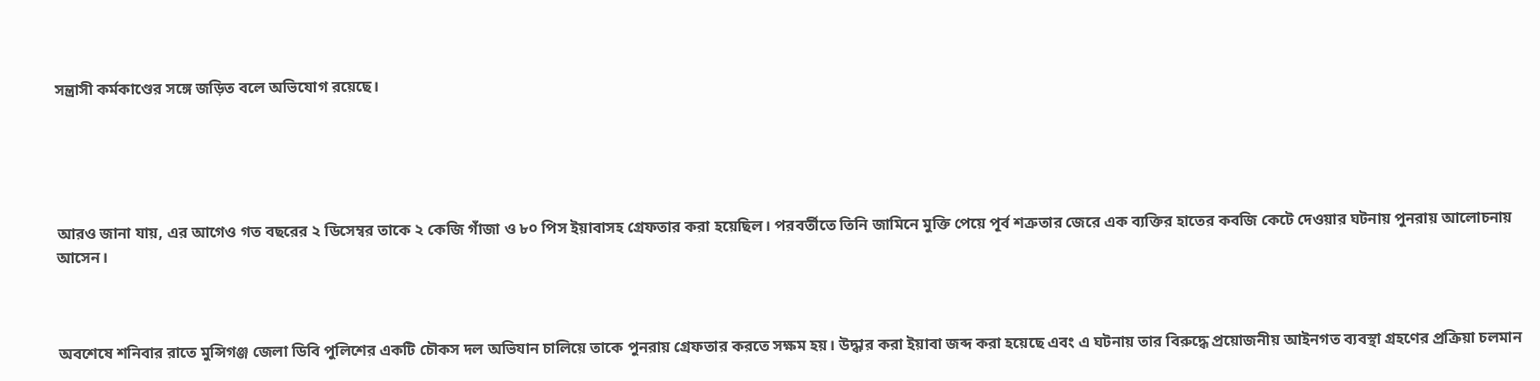সন্ত্রাসী কর্মকাণ্ডের সঙ্গে জড়িত বলে অভিযোগ রয়েছে।





আরও জানা যায়, এর আগেও গত বছরের ২ ডিসেম্বর তাকে ২ কেজি গাঁজা ও ৮০ পিস ইয়াবাসহ গ্রেফতার করা হয়েছিল। পরবর্তীতে তিনি জামিনে মুক্তি পেয়ে পূর্ব শত্রুতার জেরে এক ব্যক্তির হাতের কবজি কেটে দেওয়ার ঘটনায় পুনরায় আলোচনায় আসেন।



অবশেষে শনিবার রাতে মুন্সিগঞ্জ জেলা ডিবি পুলিশের একটি চৌকস দল অভিযান চালিয়ে তাকে পুনরায় গ্রেফতার করতে সক্ষম হয়। উদ্ধার করা ইয়াবা জব্দ করা হয়েছে এবং এ ঘটনায় তার বিরুদ্ধে প্রয়োজনীয় আইনগত ব্যবস্থা গ্রহণের প্রক্রিয়া চলমান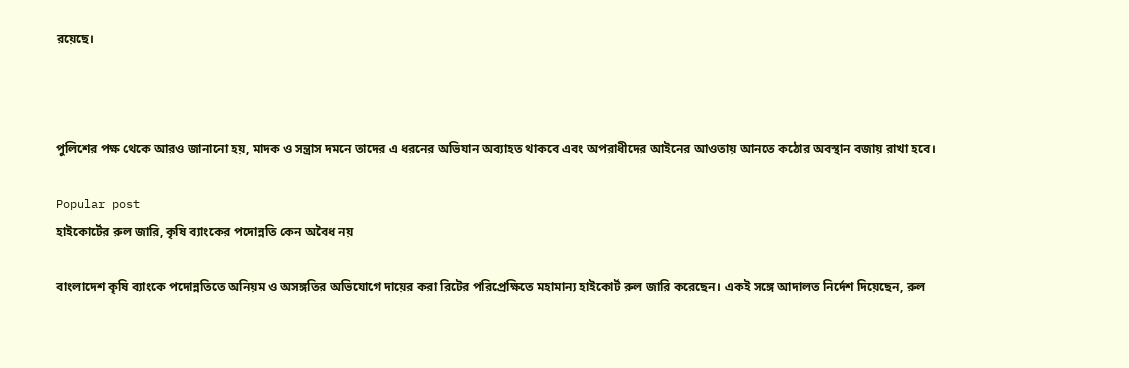রয়েছে।



পুলিশের পক্ষ থেকে আরও জানানো হয়, মাদক ও সন্ত্রাস দমনে তাদের এ ধরনের অভিযান অব্যাহত থাকবে এবং অপরাধীদের আইনের আওতায় আনতে কঠোর অবস্থান বজায় রাখা হবে।

Popular post
হাইকোর্টের রুল জারি, কৃষি ব্যাংকের পদোন্নতি কেন অবৈধ নয়

বাংলাদেশ কৃষি ব্যাংকে পদোন্নতিতে অনিয়ম ও অসঙ্গতির অভিযোগে দায়ের করা রিটের পরিপ্রেক্ষিতে মহামান্য হাইকোর্ট রুল জারি করেছেন। একই সঙ্গে আদালত নির্দেশ দিয়েছেন, রুল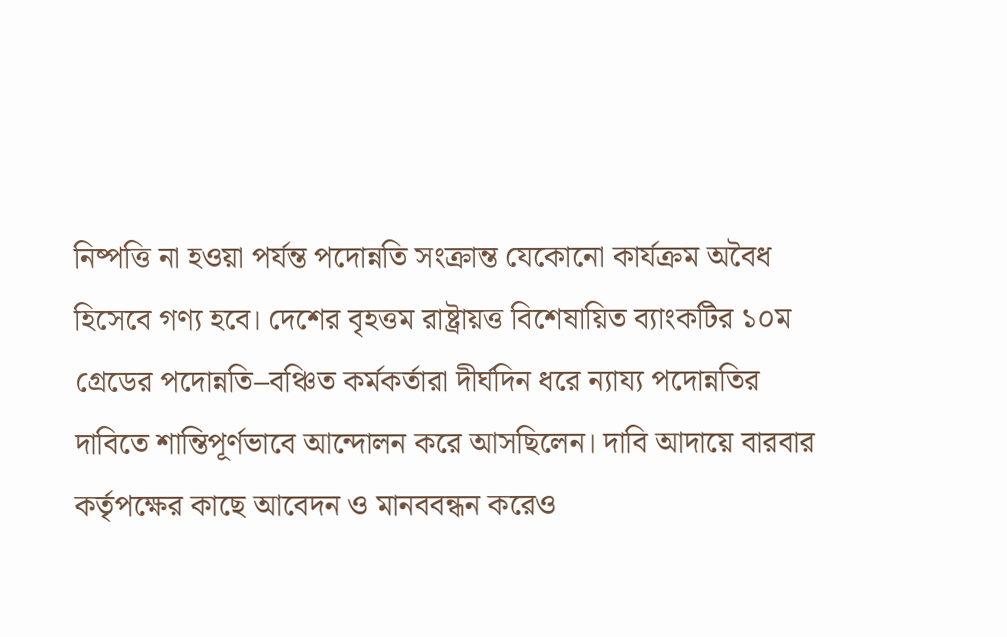নিষ্পত্তি না হওয়া পর্যন্ত পদোন্নতি সংক্রান্ত যেকোনো কার্যক্রম অবৈধ হিসেবে গণ্য হবে। দেশের বৃহত্তম রাষ্ট্রায়ত্ত বিশেষায়িত ব্যাংকটির ১০ম গ্রেডের পদোন্নতি–বঞ্চিত কর্মকর্তারা দীর্ঘদিন ধরে ন্যায্য পদোন্নতির দাবিতে শান্তিপূর্ণভাবে আন্দোলন করে আসছিলেন। দাবি আদায়ে বারবার কর্তৃপক্ষের কাছে আবেদন ও মানববন্ধন করেও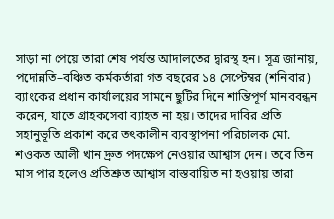সাড়া না পেয়ে তারা শেষ পর্যন্ত আদালতের দ্বারস্থ হন। সূত্র জানায়, পদোন্নতি–বঞ্চিত কর্মকর্তারা গত বছরের ১৪ সেপ্টেম্বর (শনিবার) ব্যাংকের প্রধান কার্যালয়ের সামনে ছুটির দিনে শান্তিপূর্ণ মানববন্ধন করেন, যাতে গ্রাহকসেবা ব্যাহত না হয়। তাদের দাবির প্রতি সহানুভূতি প্রকাশ করে তৎকালীন ব্যবস্থাপনা পরিচালক মো. শওকত আলী খান দ্রুত পদক্ষেপ নেওয়ার আশ্বাস দেন। তবে তিন মাস পার হলেও প্রতিশ্রুত আশ্বাস বাস্তবায়িত না হওয়ায় তারা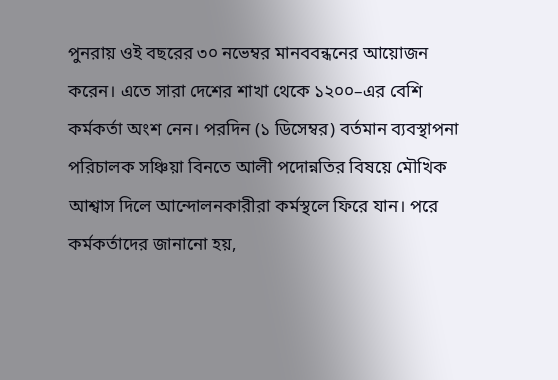পুনরায় ওই বছরের ৩০ নভেম্বর মানববন্ধনের আয়োজন করেন। এতে সারা দেশের শাখা থেকে ১২০০–এর বেশি কর্মকর্তা অংশ নেন। পরদিন (১ ডিসেম্বর) বর্তমান ব্যবস্থাপনা পরিচালক সঞ্চিয়া বিনতে আলী পদোন্নতির বিষয়ে মৌখিক আশ্বাস দিলে আন্দোলনকারীরা কর্মস্থলে ফিরে যান। পরে কর্মকর্তাদের জানানো হয়,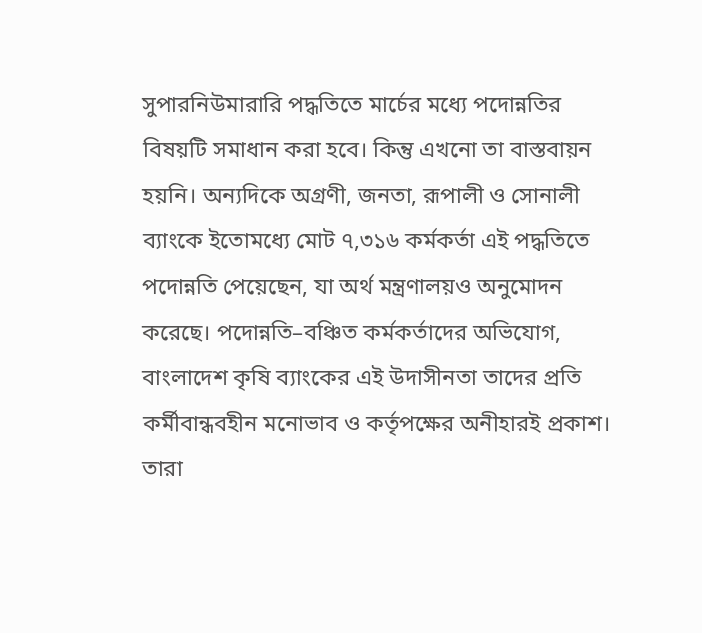সুপারনিউমারারি পদ্ধতিতে মার্চের মধ্যে পদোন্নতির বিষয়টি সমাধান করা হবে। কিন্তু এখনো তা বাস্তবায়ন হয়নি। অন্যদিকে অগ্রণী, জনতা, রূপালী ও সোনালী ব্যাংকে ইতোমধ্যে মোট ৭,৩১৬ কর্মকর্তা এই পদ্ধতিতে পদোন্নতি পেয়েছেন, যা অর্থ মন্ত্রণালয়ও অনুমোদন করেছে। পদোন্নতি–বঞ্চিত কর্মকর্তাদের অভিযোগ, বাংলাদেশ কৃষি ব্যাংকের এই উদাসীনতা তাদের প্রতি কর্মীবান্ধবহীন মনোভাব ও কর্তৃপক্ষের অনীহারই প্রকাশ। তারা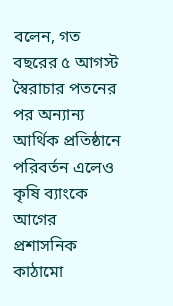বলেন, গত বছরের ৫ আগস্ট স্বৈরাচার পতনের পর অন্যান্য আর্থিক প্রতিষ্ঠানে পরিবর্তন এলেও কৃষি ব্যাংকে আগের প্রশাসনিক কাঠামো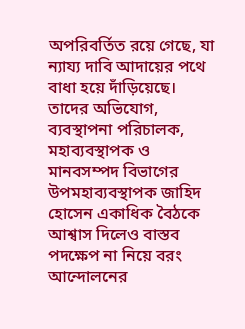অপরিবর্তিত রয়ে গেছে, যা ন্যায্য দাবি আদায়ের পথে বাধা হয়ে দাঁড়িয়েছে। তাদের অভিযোগ, ব্যবস্থাপনা পরিচালক, মহাব্যবস্থাপক ও মানবসম্পদ বিভাগের উপমহাব্যবস্থাপক জাহিদ হোসেন একাধিক বৈঠকে আশ্বাস দিলেও বাস্তব পদক্ষেপ না নিয়ে বরং আন্দোলনের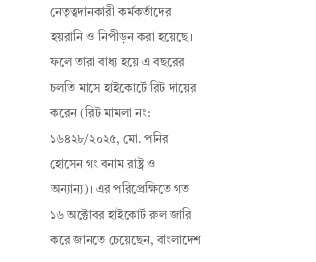নেতৃত্বদানকারী কর্মকর্তাদের হয়রানি ও নিপীড়ন করা হয়েছে। ফলে তারা বাধ্য হয়ে এ বছরের চলতি মাসে হাইকোর্টে রিট দায়ের করেন (রিট মামলা নং: ১৬৪২৮/২০২৫, মো. পনির হোসেন গং বনাম রাষ্ট্র ও অন্যান্য)। এর পরিপ্রেক্ষিতে গত ১৬ অক্টোবর হাইকোর্ট রুল জারি করে জানতে চেয়েছেন, বাংলাদেশ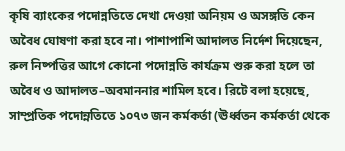কৃষি ব্যাংকের পদোন্নতিতে দেখা দেওয়া অনিয়ম ও অসঙ্গতি কেন অবৈধ ঘোষণা করা হবে না। পাশাপাশি আদালত নির্দেশ দিয়েছেন, রুল নিষ্পত্তির আগে কোনো পদোন্নতি কার্যক্রম শুরু করা হলে তা অবৈধ ও আদালত–অবমাননার শামিল হবে। রিটে বলা হয়েছে, সাম্প্রতিক পদোন্নতিতে ১০৭৩ জন কর্মকর্তা (ঊর্ধ্বতন কর্মকর্তা থেকে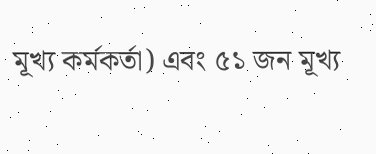মূখ্য কর্মকর্তা) এবং ৫১ জন মূখ্য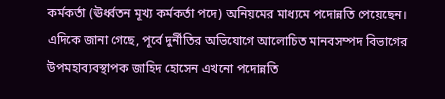কর্মকর্তা (ঊর্ধ্বতন মূখ্য কর্মকর্তা পদে) অনিয়মের মাধ্যমে পদোন্নতি পেয়েছেন। এদিকে জানা গেছে, পূর্বে দুর্নীতির অভিযোগে আলোচিত মানবসম্পদ বিভাগের উপমহাব্যবস্থাপক জাহিদ হোসেন এখনো পদোন্নতি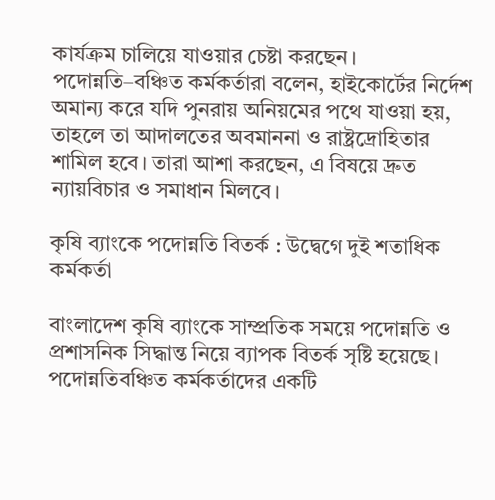কার্যক্রম চালিয়ে যাওয়ার চেষ্টা করছেন। পদোন্নতি–বঞ্চিত কর্মকর্তারা বলেন, হাইকোর্টের নির্দেশ অমান্য করে যদি পুনরায় অনিয়মের পথে যাওয়া হয়, তাহলে তা আদালতের অবমাননা ও রাষ্ট্রদ্রোহিতার শামিল হবে। তারা আশা করছেন, এ বিষয়ে দ্রুত ন্যায়বিচার ও সমাধান মিলবে।

কৃষি ব্যাংকে পদোন্নতি বিতর্ক : উদ্বেগে দুই শতাধিক কর্মকর্তা

বাংলাদেশ কৃষি ব্যাংকে সাম্প্রতিক সময়ে পদোন্নতি ও প্রশাসনিক সিদ্ধান্ত নিয়ে ব্যাপক বিতর্ক সৃষ্টি হয়েছে। পদোন্নতিবঞ্চিত কর্মকর্তাদের একটি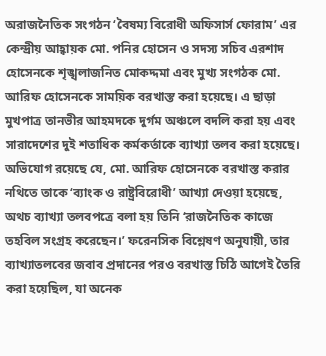অরাজনৈতিক সংগঠন ‘বৈষম্য বিরোধী অফিসার্স ফোরাম’ এর কেন্দ্রীয় আহ্বায়ক মো. পনির হোসেন ও সদস্য সচিব এরশাদ হোসেনকে শৃঙ্খলাজনিত মোকদ্দমা এবং মুখ্য সংগঠক মো. আরিফ হোসেনকে সাময়িক বরখাস্ত করা হয়েছে। এ ছাড়া মুখপাত্র তানভীর আহমদকে দুর্গম অঞ্চলে বদলি করা হয় এবং সারাদেশের দুই শতাধিক কর্মকর্তাকে ব্যাখ্যা তলব করা হয়েছে। অভিযোগ রয়েছে যে, মো. আরিফ হোসেনকে বরখাস্ত করার নথিতে তাকে ‘ব্যাংক ও রাষ্ট্রবিরোধী’ আখ্যা দেওয়া হয়েছে, অথচ ব্যাখ্যা তলবপত্রে বলা হয় তিনি ‘রাজনৈতিক কাজে তহবিল সংগ্রহ করেছেন।’ ফরেনসিক বিশ্লেষণ অনুযায়ী, তার ব্যাখ্যাতলবের জবাব প্রদানের পরও বরখাস্ত চিঠি আগেই তৈরি করা হয়েছিল, যা অনেক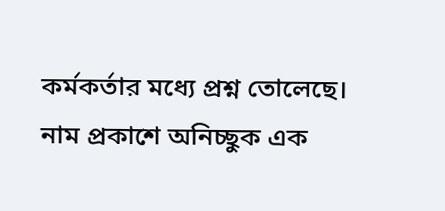কর্মকর্তার মধ্যে প্রশ্ন তোলেছে। নাম প্রকাশে অনিচ্ছুক এক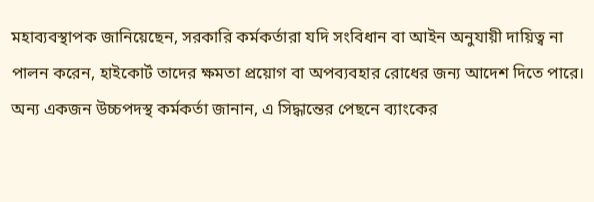মহাব্যবস্থাপক জানিয়েছেন, সরকারি কর্মকর্তারা যদি সংবিধান বা আইন অনুযায়ী দায়িত্ব না পালন করেন, হাইকোর্ট তাদের ক্ষমতা প্রয়োগ বা অপব্যবহার রোধের জন্য আদেশ দিতে পারে। অন্য একজন উচ্চপদস্থ কর্মকর্তা জানান, এ সিদ্ধান্তের পেছনে ব্যাংকের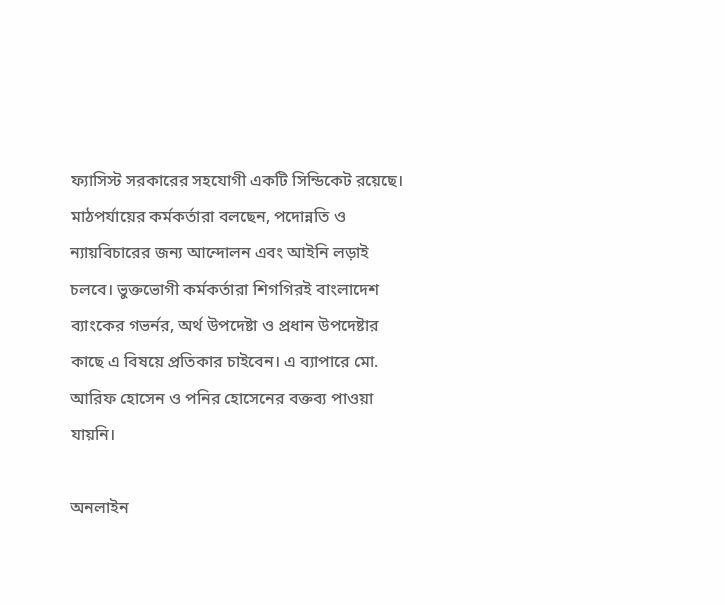ফ্যাসিস্ট সরকারের সহযোগী একটি সিন্ডিকেট রয়েছে। মাঠপর্যায়ের কর্মকর্তারা বলছেন, পদোন্নতি ও ন্যায়বিচারের জন্য আন্দোলন এবং আইনি লড়াই চলবে। ভুক্তভোগী কর্মকর্তারা শিগগিরই বাংলাদেশ ব্যাংকের গভর্নর, অর্থ উপদেষ্টা ও প্রধান উপদেষ্টার কাছে এ বিষয়ে প্রতিকার চাইবেন। এ ব্যাপারে মো. আরিফ হোসেন ও পনির হোসেনের বক্তব্য পাওয়া যায়নি।

অনলাইন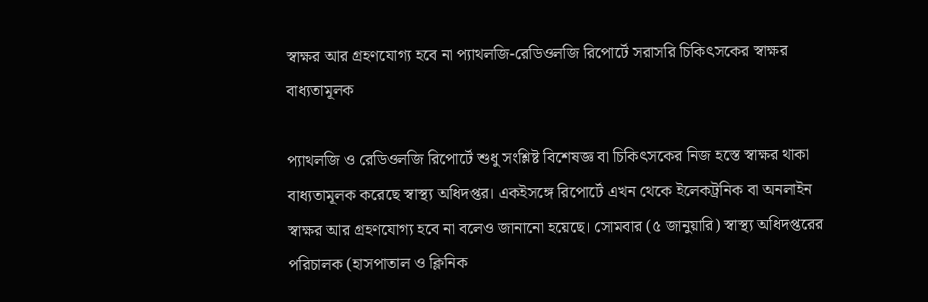স্বাক্ষর আর গ্রহণযোগ্য হবে না প্যাথলজি-রেডিওলজি রিপোর্টে সরাসরি চিকিৎসকের স্বাক্ষর বাধ্যতামূলক

প্যাথলজি ও রেডিওলজি রিপোর্টে শুধু সংশ্লিষ্ট বিশেষজ্ঞ বা চিকিৎসকের নিজ হস্তে স্বাক্ষর থাকা বাধ্যতামূলক করেছে স্বাস্থ্য অধিদপ্তর। একইসঙ্গে রিপোর্টে এখন থেকে ইলেকট্রনিক বা অনলাইন স্বাক্ষর আর গ্রহণযোগ্য হবে না বলেও জানানো হয়েছে। সোমবার (৫ জানুয়ারি) স্বাস্থ্য অধিদপ্তরের পরিচালক (হাসপাতাল ও ক্লিনিক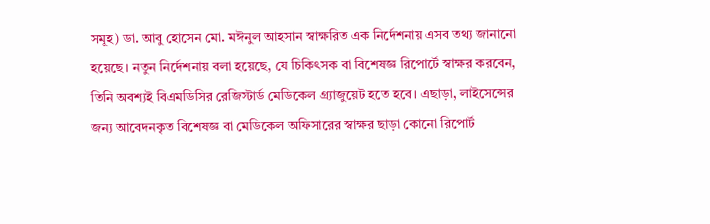সমূহ) ডা. আবু হোসেন মো. মঈনুল আহসান স্বাক্ষরিত এক নির্দেশনায় এসব তথ্য জানানো হয়েছে। নতুন নির্দেশনায় বলা হয়েছে, যে চিকিৎসক বা বিশেষজ্ঞ রিপোর্টে স্বাক্ষর করবেন, তিনি অবশ্যই বিএমডিসির রেজিস্টার্ড মেডিকেল গ্র্যাজুয়েট হতে হবে। এছাড়া, লাইসেন্সের জন্য আবেদনকৃত বিশেষজ্ঞ বা মেডিকেল অফিসারের স্বাক্ষর ছাড়া কোনো রিপোর্ট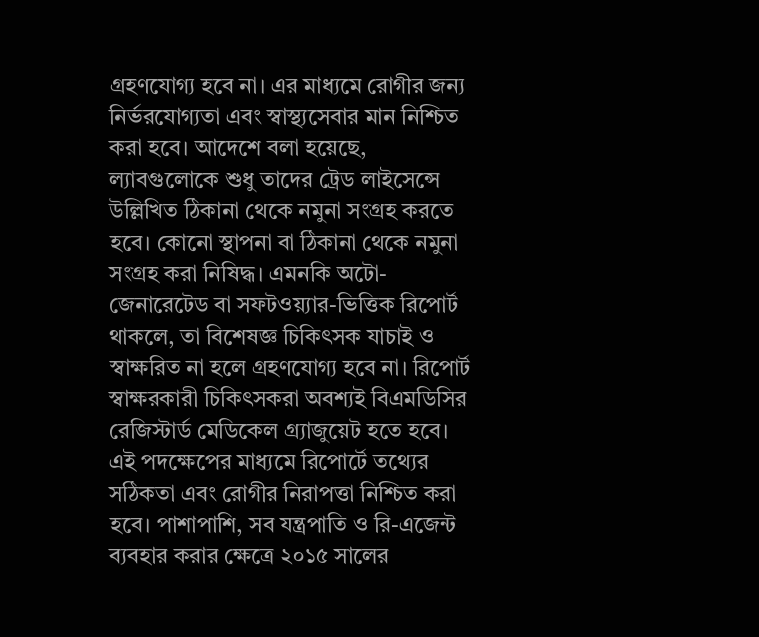গ্রহণযোগ্য হবে না। এর মাধ্যমে রোগীর জন্য নির্ভরযোগ্যতা এবং স্বাস্থ্যসেবার মান নিশ্চিত করা হবে। আদেশে বলা হয়েছে, ল্যাবগুলোকে শুধু তাদের ট্রেড লাইসেন্সে উল্লিখিত ঠিকানা থেকে নমুনা সংগ্রহ করতে হবে। কোনো স্থাপনা বা ঠিকানা থেকে নমুনা সংগ্রহ করা নিষিদ্ধ। এমনকি অটো-জেনারেটেড বা সফটওয়্যার-ভিত্তিক রিপোর্ট থাকলে, তা বিশেষজ্ঞ চিকিৎসক যাচাই ও স্বাক্ষরিত না হলে গ্রহণযোগ্য হবে না। রিপোর্ট স্বাক্ষরকারী চিকিৎসকরা অবশ্যই বিএমডিসির রেজিস্টার্ড মেডিকেল গ্র্যাজুয়েট হতে হবে। এই পদক্ষেপের মাধ্যমে রিপোর্টে তথ্যের সঠিকতা এবং রোগীর নিরাপত্তা নিশ্চিত করা হবে। পাশাপাশি, সব যন্ত্রপাতি ও রি-এজেন্ট ব্যবহার করার ক্ষেত্রে ২০১৫ সালের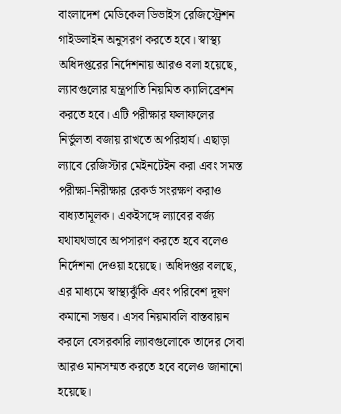বাংলাদেশ মেডিকেল ডিভাইস রেজিস্ট্রেশন গাইডলাইন অনুসরণ করতে হবে। স্বাস্থ্য অধিদপ্তরের নির্দেশনায় আরও বলা হয়েছে, ল্যাবগুলোর যন্ত্রপাতি নিয়মিত ক্যালিব্রেশন করতে হবে। এটি পরীক্ষার ফলাফলের নির্ভুলতা বজায় রাখতে অপরিহার্য। এছাড়া ল্যাবে রেজিস্টার মেইনটেইন করা এবং সমস্ত পরীক্ষা-নিরীক্ষার রেকর্ড সংরক্ষণ করাও বাধ্যতামূলক। একইসঙ্গে ল্যাবের বর্জ্য যথাযথভাবে অপসারণ করতে হবে বলেও নির্দেশনা দেওয়া হয়েছে। অধিদপ্তর বলছে, এর মাধ্যমে স্বাস্থ্যঝুঁকি এবং পরিবেশ দূষণ কমানো সম্ভব। এসব নিয়মাবলি বাস্তবায়ন করলে বেসরকারি ল্যাবগুলোকে তাদের সেবা আরও মানসম্মত করতে হবে বলেও জানানো হয়েছে।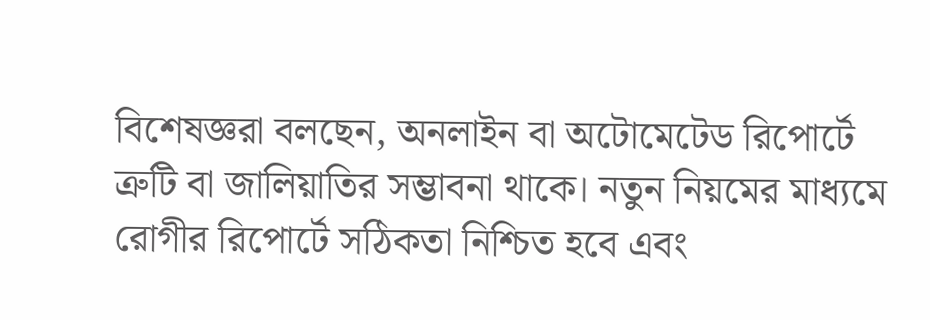বিশেষজ্ঞরা বলছেন, অনলাইন বা অটোমেটেড রিপোর্টে ত্রুটি বা জালিয়াতির সম্ভাবনা থাকে। নতুন নিয়মের মাধ্যমে রোগীর রিপোর্টে সঠিকতা নিশ্চিত হবে এবং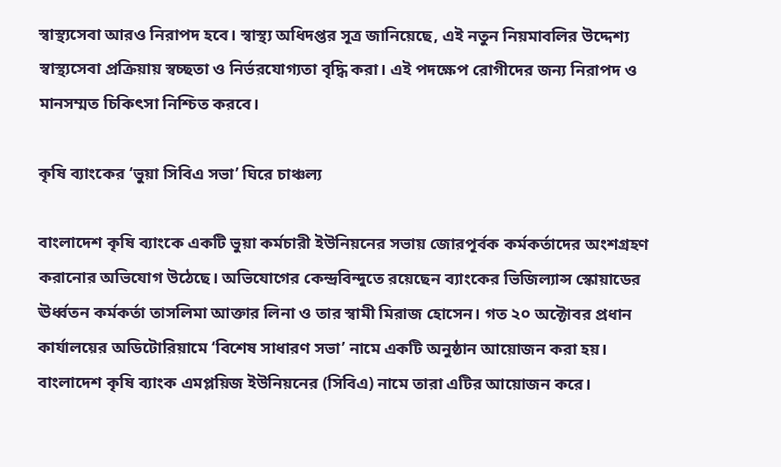স্বাস্থ্যসেবা আরও নিরাপদ হবে। স্বাস্থ্য অধিদপ্তর সূত্র জানিয়েছে, এই নতুন নিয়মাবলির উদ্দেশ্য স্বাস্থ্যসেবা প্রক্রিয়ায় স্বচ্ছতা ও নির্ভরযোগ্যতা বৃদ্ধি করা। এই পদক্ষেপ রোগীদের জন্য নিরাপদ ও মানসম্মত চিকিৎসা নিশ্চিত করবে।

কৃষি ব্যাংকের ‘ভুয়া সিবিএ সভা’ ঘিরে চাঞ্চল্য

বাংলাদেশ কৃষি ব্যাংকে একটি ভুয়া কর্মচারী ইউনিয়নের সভায় জোরপূর্বক কর্মকর্তাদের অংশগ্রহণ করানোর অভিযোগ উঠেছে। অভিযোগের কেন্দ্রবিন্দুতে রয়েছেন ব্যাংকের ভিজিল্যান্স স্কোয়াডের ঊর্ধ্বতন কর্মকর্তা তাসলিমা আক্তার লিনা ও তার স্বামী মিরাজ হোসেন। গত ২০ অক্টোবর প্রধান কার্যালয়ের অডিটোরিয়ামে ‘বিশেষ সাধারণ সভা’ নামে একটি অনুষ্ঠান আয়োজন করা হয়। বাংলাদেশ কৃষি ব্যাংক এমপ্লয়িজ ইউনিয়নের (সিবিএ) নামে তারা এটির আয়োজন করে।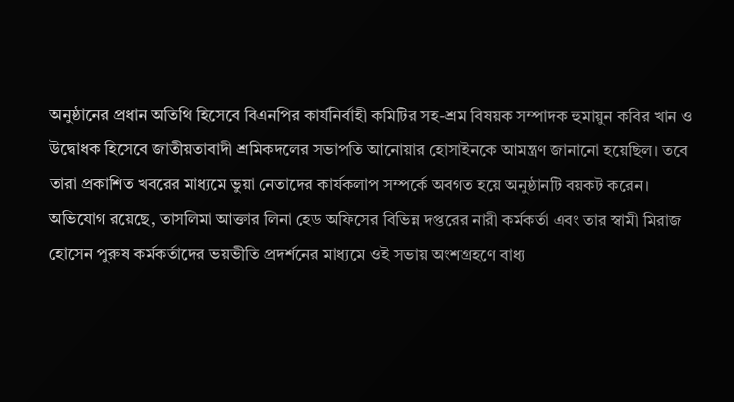অনুষ্ঠানের প্রধান অতিথি হিসেবে বিএনপির কার্যনির্বাহী কমিটির সহ-শ্রম বিষয়ক সম্পাদক হুমায়ুন কবির খান ও উদ্বোধক হিসেবে জাতীয়তাবাদী শ্রমিকদলের সভাপতি আনোয়ার হোসাইনকে আমন্ত্রণ জানানো হয়েছিল। তবে তারা প্রকাশিত খবরের মাধ্যমে ভুয়া নেতাদের কার্যকলাপ সম্পর্কে অবগত হয়ে অনুষ্ঠানটি বয়কট করেন। অভিযোগ রয়েছে, তাসলিমা আক্তার লিনা হেড অফিসের বিভিন্ন দপ্তরের নারী কর্মকর্তা এবং তার স্বামী মিরাজ হোসেন পুরুষ কর্মকর্তাদের ভয়ভীতি প্রদর্শনের মাধ্যমে ওই সভায় অংশগ্রহণে বাধ্য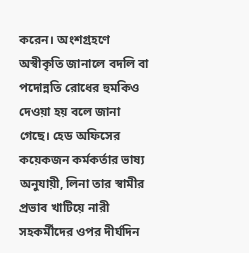করেন। অংশগ্রহণে অস্বীকৃতি জানালে বদলি বা পদোন্নতি রোধের হুমকিও দেওয়া হয় বলে জানা গেছে। হেড অফিসের কয়েকজন কর্মকর্তার ভাষ্য অনুযায়ী, লিনা তার স্বামীর প্রভাব খাটিয়ে নারী সহকর্মীদের ওপর দীর্ঘদিন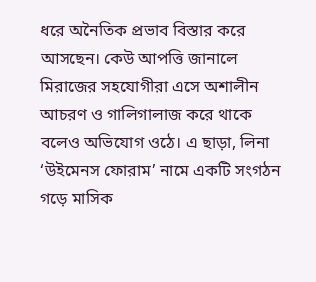ধরে অনৈতিক প্রভাব বিস্তার করে আসছেন। কেউ আপত্তি জানালে মিরাজের সহযোগীরা এসে অশালীন আচরণ ও গালিগালাজ করে থাকে বলেও অভিযোগ ওঠে। এ ছাড়া, লিনা ‘উইমেনস ফোরাম’ নামে একটি সংগঠন গড়ে মাসিক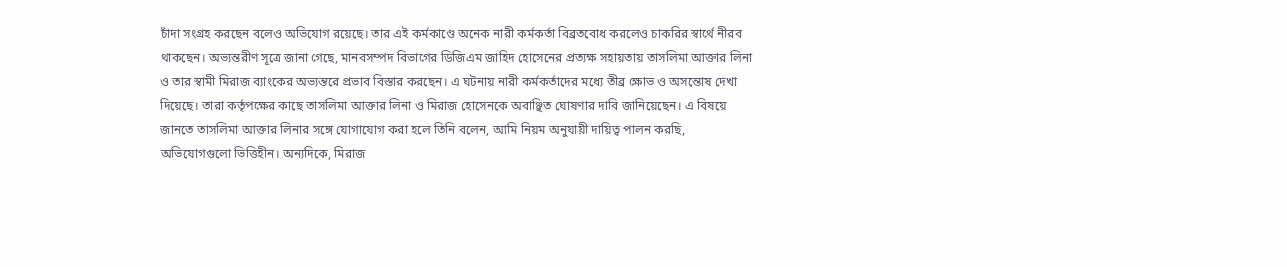চাঁদা সংগ্রহ করছেন বলেও অভিযোগ রয়েছে। তার এই কর্মকাণ্ডে অনেক নারী কর্মকর্তা বিব্রতবোধ করলেও চাকরির স্বার্থে নীরব থাকছেন। অভ্যন্তরীণ সূত্রে জানা গেছে, মানবসম্পদ বিভাগের ডিজিএম জাহিদ হোসেনের প্রত্যক্ষ সহায়তায় তাসলিমা আক্তার লিনা ও তার স্বামী মিরাজ ব্যাংকের অভ্যন্তরে প্রভাব বিস্তার করছেন। এ ঘটনায় নারী কর্মকর্তাদের মধ্যে তীব্র ক্ষোভ ও অসন্তোষ দেখা দিয়েছে। তারা কর্তৃপক্ষের কাছে তাসলিমা আক্তার লিনা ও মিরাজ হোসেনকে অবাঞ্ছিত ঘোষণার দাবি জানিয়েছেন। এ বিষয়ে জানতে তাসলিমা আক্তার লিনার সঙ্গে যোগাযোগ করা হলে তিনি বলেন, আমি নিয়ম অনুযায়ী দায়িত্ব পালন করছি, অভিযোগগুলো ভিত্তিহীন। অন্যদিকে, মিরাজ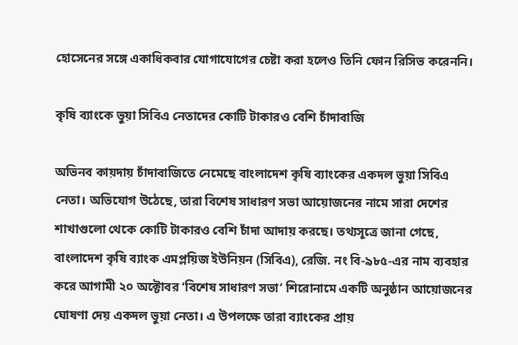হোসেনের সঙ্গে একাধিকবার যোগাযোগের চেষ্টা করা হলেও তিনি ফোন রিসিভ করেননি।

কৃষি ব্যাংকে ভুয়া সিবিএ নেতাদের কোটি টাকারও বেশি চাঁদাবাজি

অভিনব কায়দায় চাঁদাবাজিতে নেমেছে বাংলাদেশ কৃষি ব্যাংকের একদল ভুয়া সিবিএ নেতা। অভিযোগ উঠেছে, তারা বিশেষ সাধারণ সভা আয়োজনের নামে সারা দেশের শাখাগুলো থেকে কোটি টাকারও বেশি চাঁদা আদায় করছে। তথ্যসূত্রে জানা গেছে, বাংলাদেশ কৃষি ব্যাংক এমপ্লয়িজ ইউনিয়ন (সিবিএ), রেজি. নং বি-৯৮৫-এর নাম ব্যবহার করে আগামী ২০ অক্টোবর ‘বিশেষ সাধারণ সভা’ শিরোনামে একটি অনুষ্ঠান আয়োজনের ঘোষণা দেয় একদল ভুয়া নেতা। এ উপলক্ষে তারা ব্যাংকের প্রায়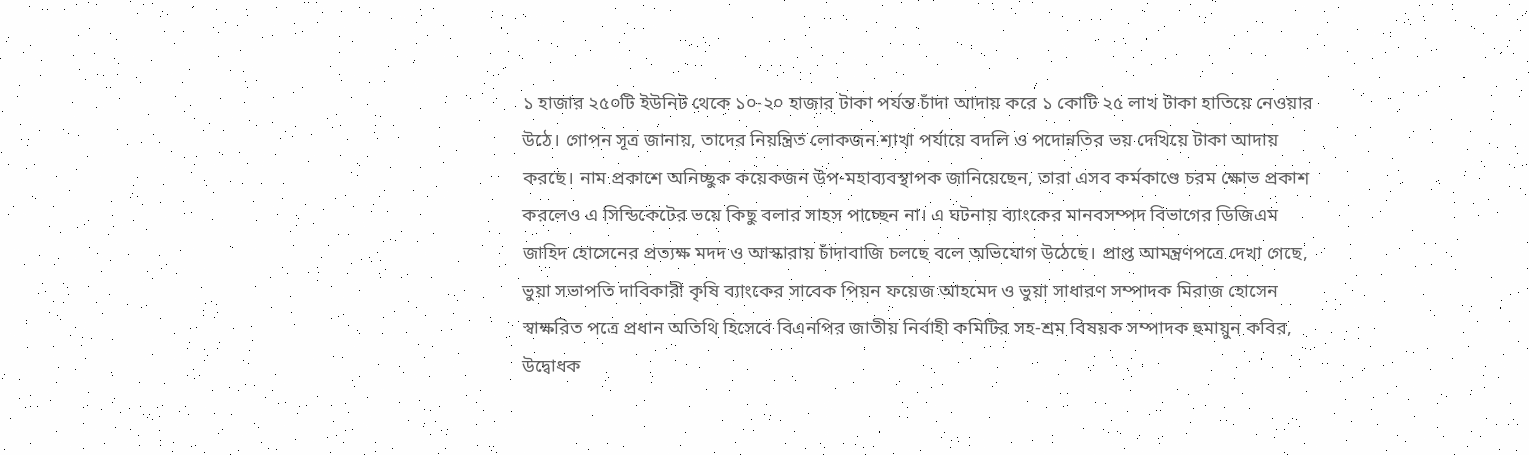১ হাজার ২৫০টি ইউনিট থেকে ১০-২০ হাজার টাকা পর্যন্ত চাঁদা আদায় করে ১ কোটি ২৫ লাখ টাকা হাতিয়ে নেওয়ার উঠে। গোপন সূত্র জানায়, তাদের নিয়ন্ত্রিত লোকজন শাখা পর্যায়ে বদলি ও পদোন্নতির ভয় দেখিয়ে টাকা আদায় করছে। নাম প্রকাশে অনিচ্ছুক কয়েকজন উপ-মহাব্যবস্থাপক জানিয়েছেন, তারা এসব কর্মকাণ্ডে চরম ক্ষোভ প্রকাশ করলেও এ সিন্ডিকেটের ভয়ে কিছু বলার সাহস পাচ্ছেন না। এ ঘটনায় ব্যাংকের মানবসম্পদ বিভাগের ডিজিএম জাহিদ হোসেনের প্রত্যক্ষ মদদ ও আস্কারায় চাঁদাবাজি চলছে বলে অভিযোগ উঠেছে। প্রাপ্ত আমন্ত্রণপত্রে দেখা গেছে, ভুয়া সভাপতি দাবিকারী কৃষি ব্যাংকের সাবেক পিয়ন ফয়েজ আহমেদ ও ভুয়া সাধারণ সম্পাদক মিরাজ হোসেন স্বাক্ষরিত পত্রে প্রধান অতিথি হিসেবে বিএনপির জাতীয় নির্বাহী কমিটির সহ-শ্রম বিষয়ক সম্পাদক হুমায়ুন কবির, উদ্বোধক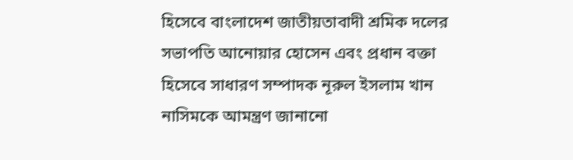হিসেবে বাংলাদেশ জাতীয়তাবাদী শ্রমিক দলের সভাপতি আনোয়ার হোসেন এবং প্রধান বক্তা হিসেবে সাধারণ সম্পাদক নূরুল ইসলাম খান নাসিমকে আমন্ত্রণ জানানো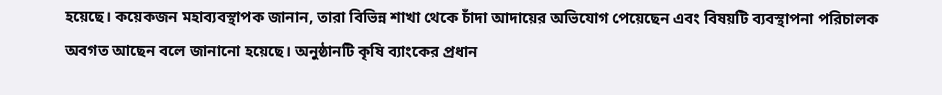হয়েছে। কয়েকজন মহাব্যবস্থাপক জানান, তারা বিভিন্ন শাখা থেকে চাঁদা আদায়ের অভিযোগ পেয়েছেন এবং বিষয়টি ব্যবস্থাপনা পরিচালক অবগত আছেন বলে জানানো হয়েছে। অনুষ্ঠানটি কৃষি ব্যাংকের প্রধান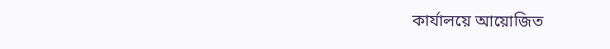কার্যালয়ে আয়োজিত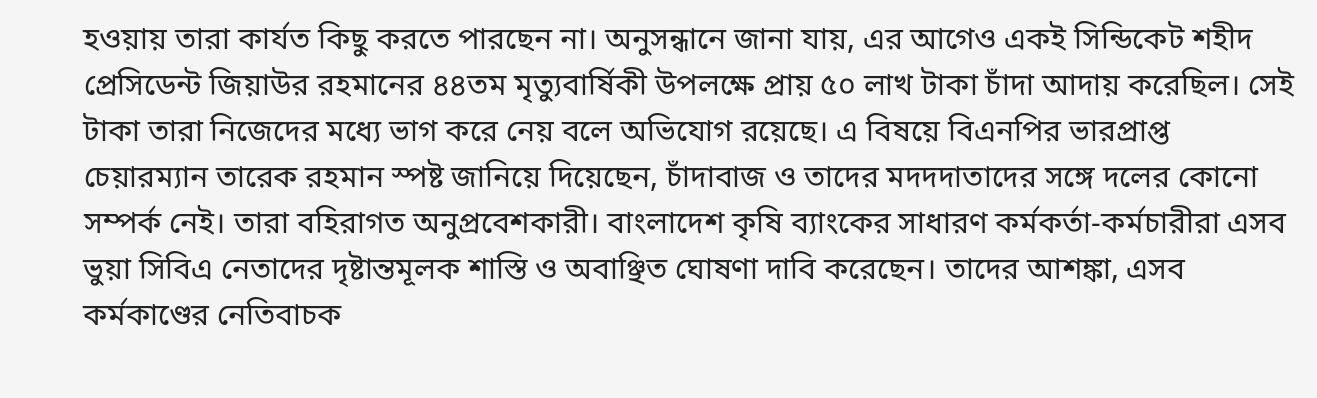হওয়ায় তারা কার্যত কিছু করতে পারছেন না। অনুসন্ধানে জানা যায়, এর আগেও একই সিন্ডিকেট শহীদ প্রেসিডেন্ট জিয়াউর রহমানের ৪৪তম মৃত্যুবার্ষিকী উপলক্ষে প্রায় ৫০ লাখ টাকা চাঁদা আদায় করেছিল। সেই টাকা তারা নিজেদের মধ্যে ভাগ করে নেয় বলে অভিযোগ রয়েছে। এ বিষয়ে বিএনপির ভারপ্রাপ্ত চেয়ারম্যান তারেক রহমান স্পষ্ট জানিয়ে দিয়েছেন, চাঁদাবাজ ও তাদের মদদদাতাদের সঙ্গে দলের কোনো সম্পর্ক নেই। তারা বহিরাগত অনুপ্রবেশকারী। বাংলাদেশ কৃষি ব্যাংকের সাধারণ কর্মকর্তা-কর্মচারীরা এসব ভুয়া সিবিএ নেতাদের দৃষ্টান্তমূলক শাস্তি ও অবাঞ্ছিত ঘোষণা দাবি করেছেন। তাদের আশঙ্কা, এসব কর্মকাণ্ডের নেতিবাচক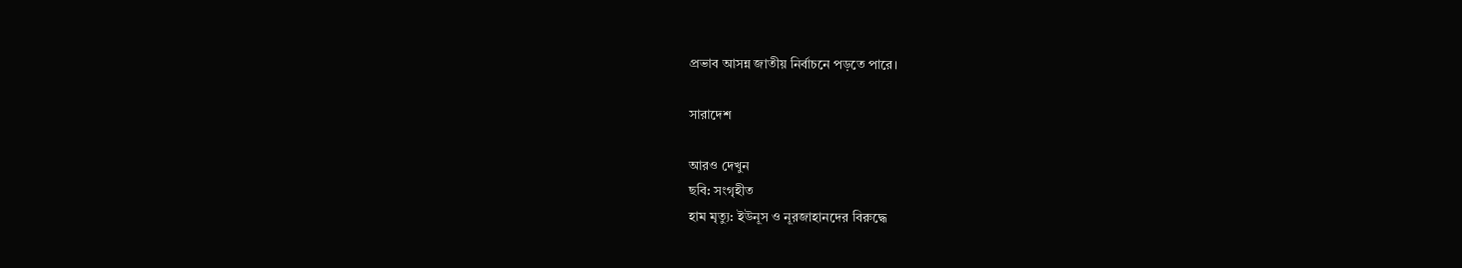প্রভাব আসন্ন জাতীয় নির্বাচনে পড়তে পারে।

সারাদেশ

আরও দেখুন
ছবি: সংগৃহীত
হাম মৃত্যু: ইউনূস ও নূরজাহানদের বিরুদ্ধে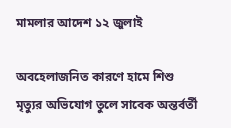মামলার আদেশ ১২ জুলাই

অবহেলাজনিত কারণে হামে শিশু মৃত্যুর অভিযোগ তুলে সাবেক অন্তর্বর্তী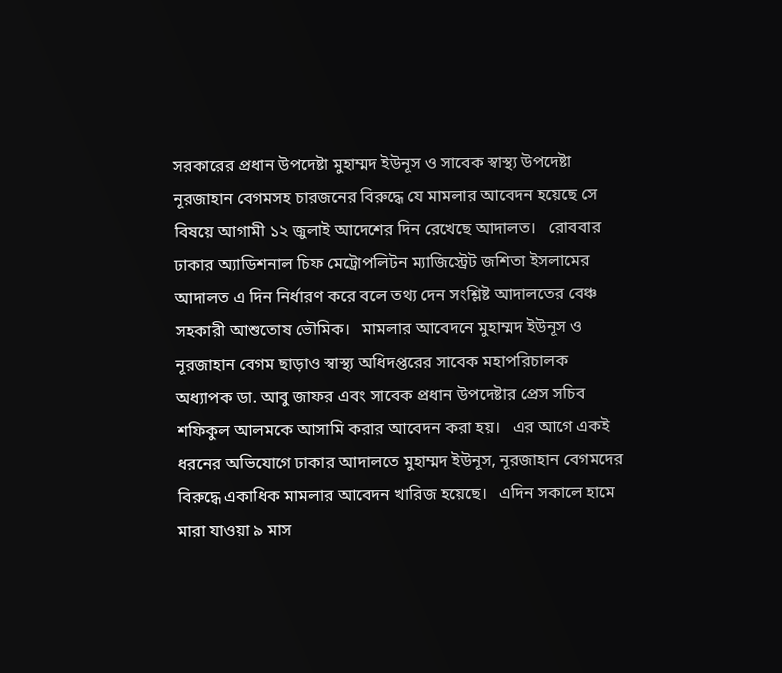সরকারের প্রধান উপদেষ্টা মুহাম্মদ ইউনূস ও সাবেক স্বাস্থ্য উপদেষ্টা নূরজাহান বেগমসহ চারজনের বিরুদ্ধে যে মামলার আবেদন হয়েছে সে বিষয়ে আগামী ১২ জুলাই আদেশের দিন রেখেছে আদালত।   রোববার ঢাকার অ্যাডিশনাল চিফ মেট্রোপলিটন ম্যাজিস্ট্রেট জশিতা ইসলামের আদালত এ দিন নির্ধারণ করে বলে তথ্য দেন সংশ্লিষ্ট আদালতের বেঞ্চ সহকারী আশুতোষ ভৌমিক।   মামলার আবেদনে মুহাম্মদ ইউনূস ও নূরজাহান বেগম ছাড়াও স্বাস্থ্য অধিদপ্তরের সাবেক মহাপরিচালক অধ্যাপক ডা. আবু জাফর এবং সাবেক প্রধান উপদেষ্টার প্রেস সচিব শফিকুল আলমকে আসামি করার আবেদন করা হয়।   এর আগে একই ধরনের অভিযোগে ঢাকার আদালতে মুহাম্মদ ইউনূস, নূরজাহান বেগমদের বিরুদ্ধে একাধিক মামলার আবেদন খারিজ হয়েছে।   এদিন সকালে হামে মারা যাওয়া ৯ মাস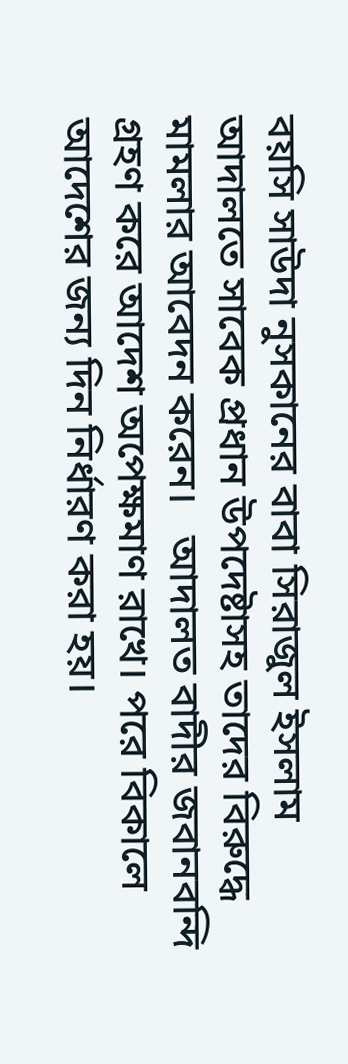বয়সি সাউদা নুসকানের বাবা সিরাজুল ইসলাম আদালতে সাবেক প্রধান উপদেষ্টাসহ তাদের বিরুদ্ধে মামলার আবেদন করেন।   আদালত বাদীর জবানবন্দি গ্রহণ করে আদেশ অপেক্ষমাণ রাখে। পরে বিকালে আদেশের জন্য দিন নির্ধারণ করা হয়।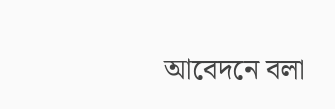আবেদনে বলা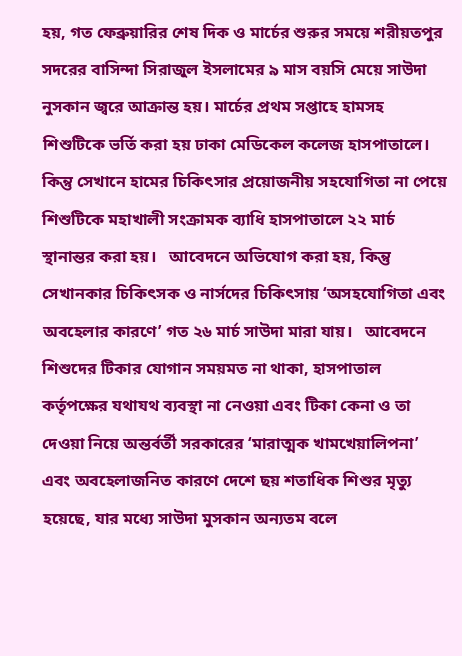হয়, গত ফেব্রুয়ারির শেষ দিক ও মার্চের শুরুর সময়ে শরীয়তপুর সদরের বাসিন্দা সিরাজুল ইসলামের ৯ মাস বয়সি মেয়ে সাউদা নুসকান জ্বরে আক্রান্ত হয়। মার্চের প্রথম সপ্তাহে হামসহ শিশুটিকে ভর্তি করা হয় ঢাকা মেডিকেল কলেজ হাসপাতালে। কিন্তু সেখানে হামের চিকিৎসার প্রয়োজনীয় সহযোগিতা না পেয়ে শিশুটিকে মহাখালী সংক্রামক ব্যাধি হাসপাতালে ২২ মার্চ স্থানান্তর করা হয়।   আবেদনে অভিযোগ করা হয়, কিন্তু সেখানকার চিকিৎসক ও নার্সদের চিকিৎসায় ‘অসহযোগিতা এবং অবহেলার কারণে’ গত ২৬ মার্চ সাউদা মারা যায়।   আবেদনে শিশুদের টিকার যোগান সময়মত না থাকা, হাসপাতাল কর্তৃপক্ষের যথাযথ ব্যবস্থা না নেওয়া এবং টিকা কেনা ও তা দেওয়া নিয়ে অন্তর্বর্তী সরকারের ‘মারাত্মক খামখেয়ালিপনা’ এবং অবহেলাজনিত কারণে দেশে ছয় শতাধিক শিশুর মৃত্যু হয়েছে, যার মধ্যে সাউদা মুসকান অন্যতম বলে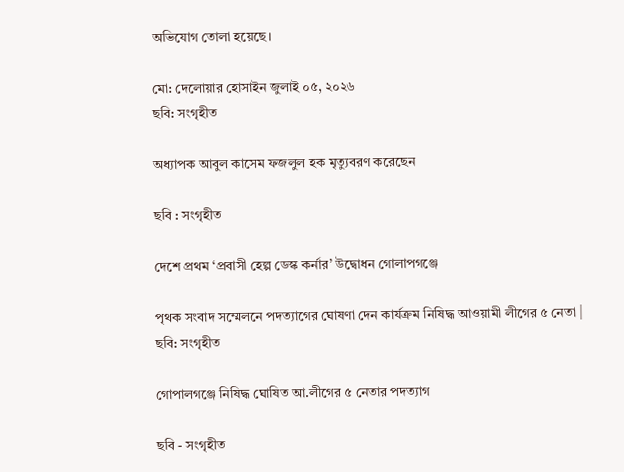অভিযোগ তোলা হয়েছে।

মো: দেলোয়ার হোসাইন জুলাই ০৫, ২০২৬
ছবি: সংগৃহীত

অধ্যাপক আবুল কাসেম ফজলুল হক মৃত্যুবরণ করেছেন

ছবি : সংগৃহীত

দেশে প্রথম ‘প্রবাসী হেল্প ডেস্ক কর্নার’ উদ্বোধন গোলাপগঞ্জে

পৃথক সংবাদ সম্মেলনে পদত্যাগের ঘোষণা দেন কার্যক্রম নিষিদ্ধ আওয়ামী লীগের ৫ নেতা | ছবি: সংগৃহীত

গোপালগঞ্জে নিষিদ্ধ ঘোষিত আ.লীগের ৫ নেতার পদত্যাগ

ছবি - সংগৃহীত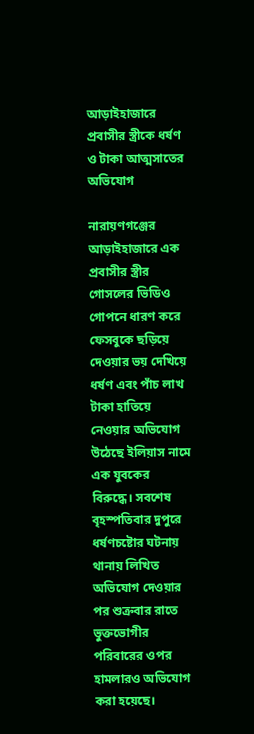আড়াইহাজারে প্রবাসীর স্ত্রীকে ধর্ষণ ও টাকা আত্মসাতের অভিযোগ

নারায়ণগঞ্জের আড়াইহাজারে এক প্রবাসীর স্ত্রীর গোসলের ভিডিও গোপনে ধারণ করে ফেসবুকে ছড়িয়ে দেওয়ার ভয় দেখিয়ে ধর্ষণ এবং পাঁচ লাখ টাকা হাতিয়ে নেওয়ার অভিযোগ উঠেছে ইলিয়াস নামে এক যুবকের বিরুদ্ধে। সবশেষ বৃহস্পতিবার দুপুরে ধর্ষণচষ্টোর ঘটনায় থানায় লিখিত অভিযোগ দেওয়ার পর শুক্রবার রাতে ভুক্তভোগীর পরিবারের ওপর হামলারও অভিযোগ করা হয়েছে।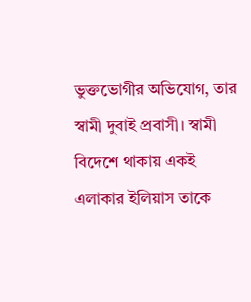ভুক্তভোগীর অভিযোগ, তার স্বামী দুবাই প্রবাসী। স্বামী বিদেশে থাকায় একই এলাকার ইলিয়াস তাকে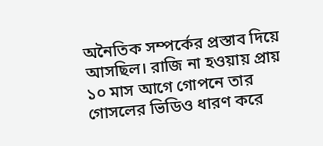অনৈতিক সম্পর্কের প্রস্তাব দিয়ে আসছিল। রাজি না হওয়ায় প্রায় ১০ মাস আগে গোপনে তার গোসলের ভিডিও ধারণ করে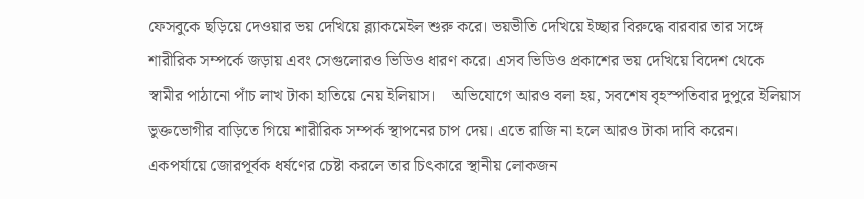ফেসবুকে ছড়িয়ে দেওয়ার ভয় দেখিয়ে ব্ল্যাকমেইল শুরু করে। ভয়ভীতি দেখিয়ে ইচ্ছার বিরুদ্ধে বারবার তার সঙ্গে শারীরিক সম্পর্কে জড়ায় এবং সেগুলোরও ভিডিও ধারণ করে। এসব ভিডিও প্রকাশের ভয় দেখিয়ে বিদেশ থেকে স্বামীর পাঠানো পাঁচ লাখ টাকা হাতিয়ে নেয় ইলিয়াস।    অভিযোগে আরও বলা হয়, সবশেষ বৃহস্পতিবার দুপুরে ইলিয়াস ভুক্তভোগীর বাড়িতে গিয়ে শারীরিক সম্পর্ক স্থাপনের চাপ দেয়। এতে রাজি না হলে আরও টাকা দাবি করেন। একপর্যায়ে জোরপূর্বক ধর্ষণের চেষ্টা করলে তার চিৎকারে স্থানীয় লোকজন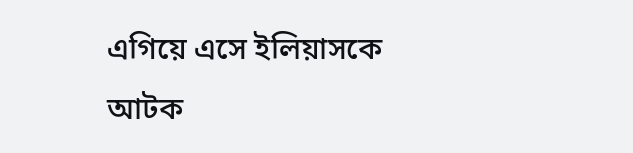এগিয়ে এসে ইলিয়াসকে আটক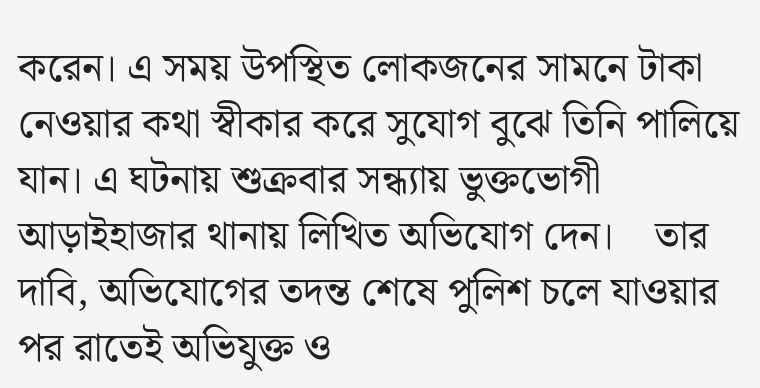করেন। এ সময় উপস্থিত লোকজনের সামনে টাকা নেওয়ার কথা স্বীকার করে সুযোগ বুঝে তিনি পালিয়ে যান। এ ঘটনায় শুক্রবার সন্ধ্যায় ভুক্তভোগী আড়াইহাজার থানায় লিখিত অভিযোগ দেন।    তার দাবি, অভিযোগের তদন্ত শেষে পুলিশ চলে যাওয়ার পর রাতেই অভিযুক্ত ও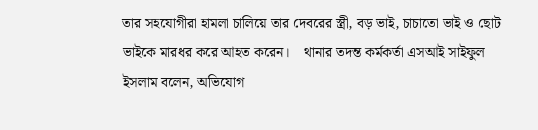তার সহযোগীরা হামলা চালিয়ে তার দেবরের স্ত্রী, বড় ভাই, চাচাতো ভাই ও ছোট ভাইকে মারধর করে আহত করেন।    থানার তদন্ত কর্মকর্তা এসআই সাইফুল ইসলাম বলেন, অভিযোগ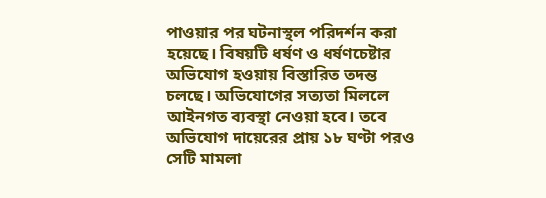পাওয়ার পর ঘটনাস্থল পরিদর্শন করা হয়েছে। বিষয়টি ধর্ষণ ও ধর্ষণচেষ্টার অভিযোগ হওয়ায় বিস্তারিত তদন্ত চলছে। অভিযোগের সত্যতা মিললে আইনগত ব্যবস্থা নেওয়া হবে। তবে অভিযোগ দায়েরের প্রায় ১৮ ঘণ্টা পরও সেটি মামলা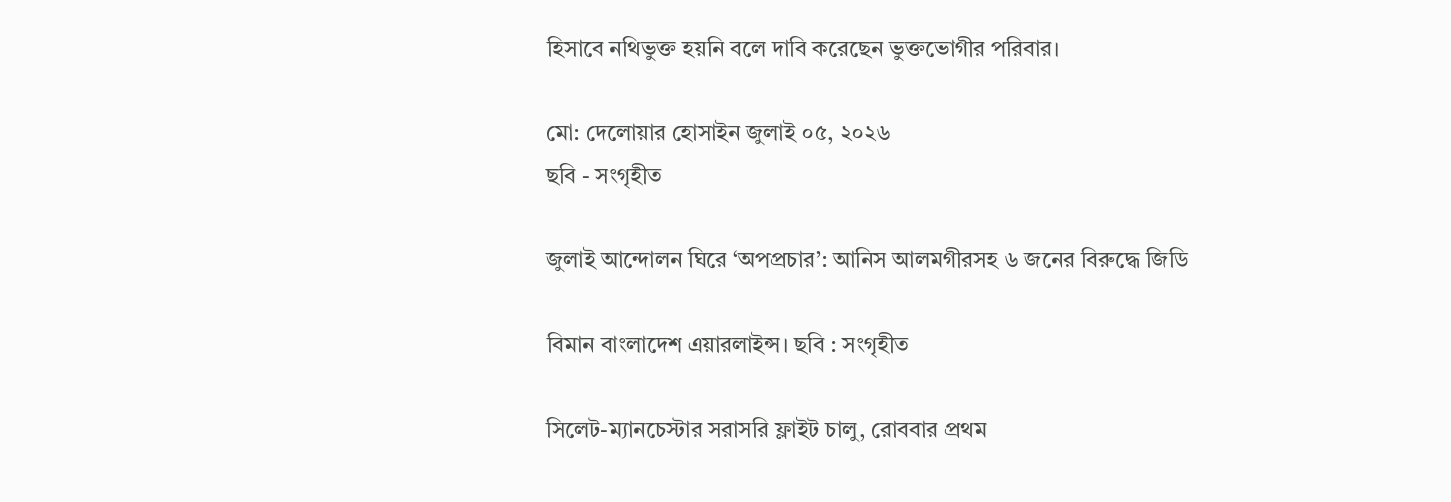হিসাবে নথিভুক্ত হয়নি বলে দাবি করেছেন ভুক্তভোগীর পরিবার।

মো: দেলোয়ার হোসাইন জুলাই ০৫, ২০২৬
ছবি - সংগৃহীত

জুলাই আন্দোলন ঘিরে ‘অপপ্রচার’: আনিস আলমগীরসহ ৬ জনের বিরুদ্ধে জিডি

বিমান বাংলাদেশ এয়ারলাইন্স। ছবি : সংগৃহীত

সিলেট-ম্যানচেস্টার সরাসরি ফ্লাইট চালু, রোববার প্রথম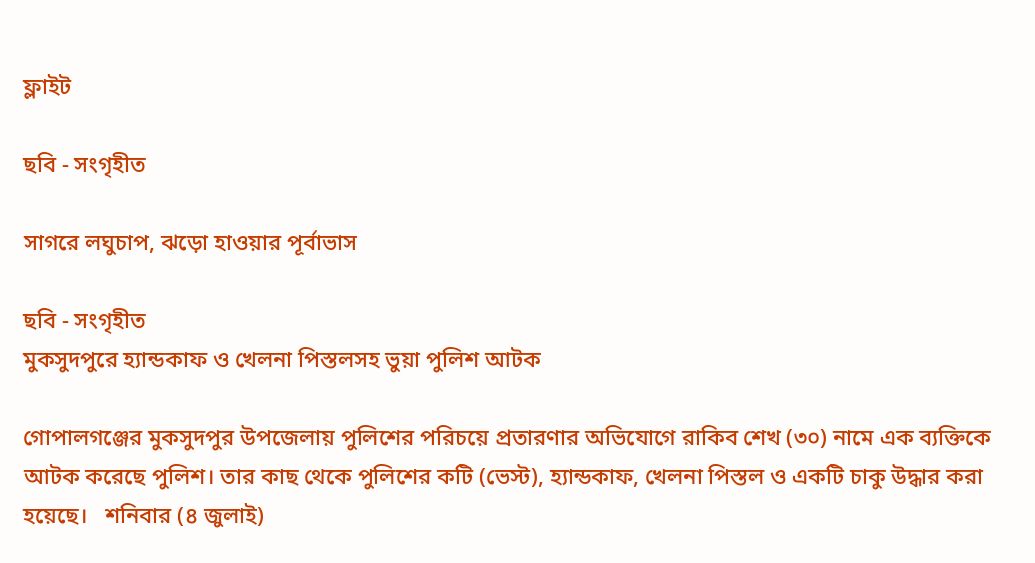ফ্লাইট

ছবি - সংগৃহীত

সাগরে লঘুচাপ, ঝড়ো হাওয়ার পূর্বাভাস

ছবি - সংগৃহীত
মুকসুদপুরে হ্যান্ডকাফ ও খেলনা পিস্তলসহ ভুয়া পুলিশ আটক

গোপালগঞ্জের মুকসুদপুর উপজেলায় পুলিশের পরিচয়ে প্রতারণার অভিযোগে রাকিব শেখ (৩০) নামে এক ব্যক্তিকে আটক করেছে পুলিশ। তার কাছ থেকে পুলিশের কটি (ভেস্ট), হ্যান্ডকাফ, খেলনা পিস্তল ও একটি চাকু উদ্ধার করা হয়েছে।   শনিবার (৪ জুলাই)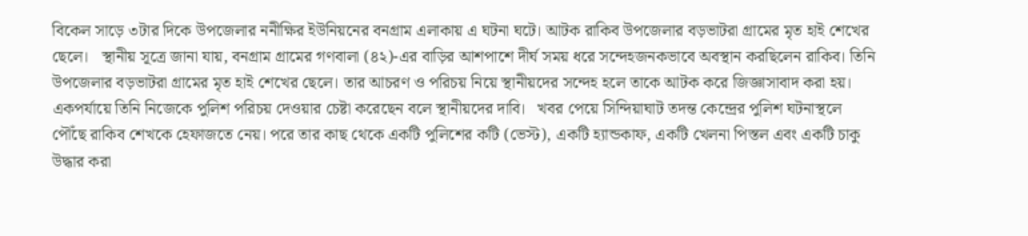বিকেল সাড়ে ৩টার দিকে উপজেলার ননীক্ষির ইউনিয়নের বনগ্রাম এলাকায় এ ঘটনা ঘটে। আটক রাকিব উপজেলার বড়ভাটরা গ্রামের মৃত হাই শেখের ছেলে।   স্থানীয় সূত্রে জানা যায়, বনগ্রাম গ্রামের গণবালা (৪২)-এর বাড়ির আশপাশে দীর্ঘ সময় ধরে সন্দেহজনকভাবে অবস্থান করছিলেন রাকিব। তিনি উপজেলার বড়ভাটরা গ্রামের মৃত হাই শেখের ছেলে। তার আচরণ ও পরিচয় নিয়ে স্থানীয়দের সন্দেহ হলে তাকে আটক করে জিজ্ঞাসাবাদ করা হয়। একপর্যায়ে তিনি নিজেকে পুলিশ পরিচয় দেওয়ার চেষ্টা করেছেন বলে স্থানীয়দের দাবি।   খবর পেয়ে সিন্দিয়াঘাট তদন্ত কেন্দ্রের পুলিশ ঘটনাস্থলে পৌঁছে রাকিব শেখকে হেফাজতে নেয়। পরে তার কাছ থেকে একটি পুলিশের কটি (ভেস্ট), একটি হ্যান্ডকাফ, একটি খেলনা পিস্তল এবং একটি চাকু উদ্ধার করা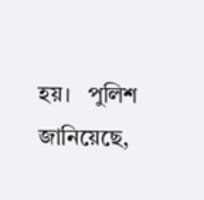হয়।   পুলিশ জানিয়েছে,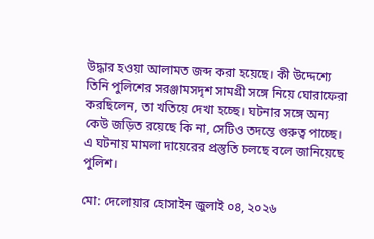উদ্ধার হওয়া আলামত জব্দ করা হয়েছে। কী উদ্দেশ্যে তিনি পুলিশের সরঞ্জামসদৃশ সামগ্রী সঙ্গে নিয়ে ঘোরাফেরা করছিলেন, তা খতিয়ে দেখা হচ্ছে। ঘটনার সঙ্গে অন্য কেউ জড়িত রয়েছে কি না, সেটিও তদন্তে গুরুত্ব পাচ্ছে।   এ ঘটনায় মামলা দায়েরের প্রস্তুতি চলছে বলে জানিয়েছে পুলিশ।

মো: দেলোয়ার হোসাইন জুলাই ০৪, ২০২৬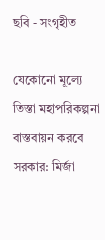ছবি - সংগৃহীত

যেকোনো মূল্যে তিস্তা মহাপরিকল্পনা বাস্তবায়ন করবে সরকার: মির্জা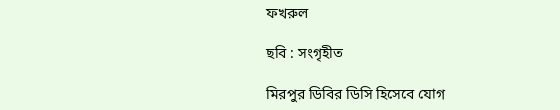ফখরুল

ছবি : সংগৃহীত

মিরপুর ডিবির ডিসি হিসেবে যোগ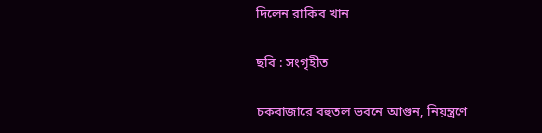দিলেন রাকিব খান

ছবি : সংগৃহীত

চকবাজারে বহুতল ভবনে আগুন, নিয়ন্ত্রণে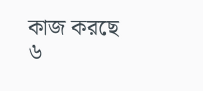কাজ করছে ৬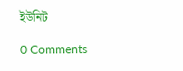ইউনিট

0 Comments